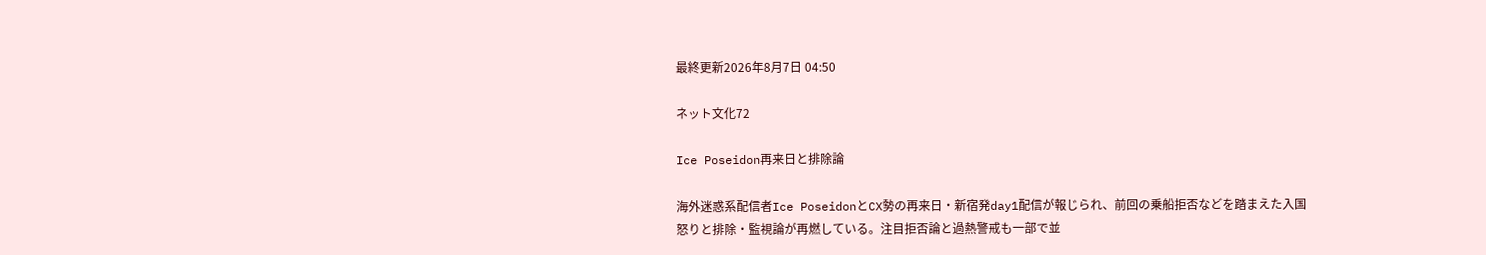最終更新2026年8月7日 04:50

ネット文化72

Ice Poseidon再来日と排除論

海外迷惑系配信者Ice PoseidonとCX勢の再来日・新宿発day1配信が報じられ、前回の乗船拒否などを踏まえた入国怒りと排除・監視論が再燃している。注目拒否論と過熱警戒も一部で並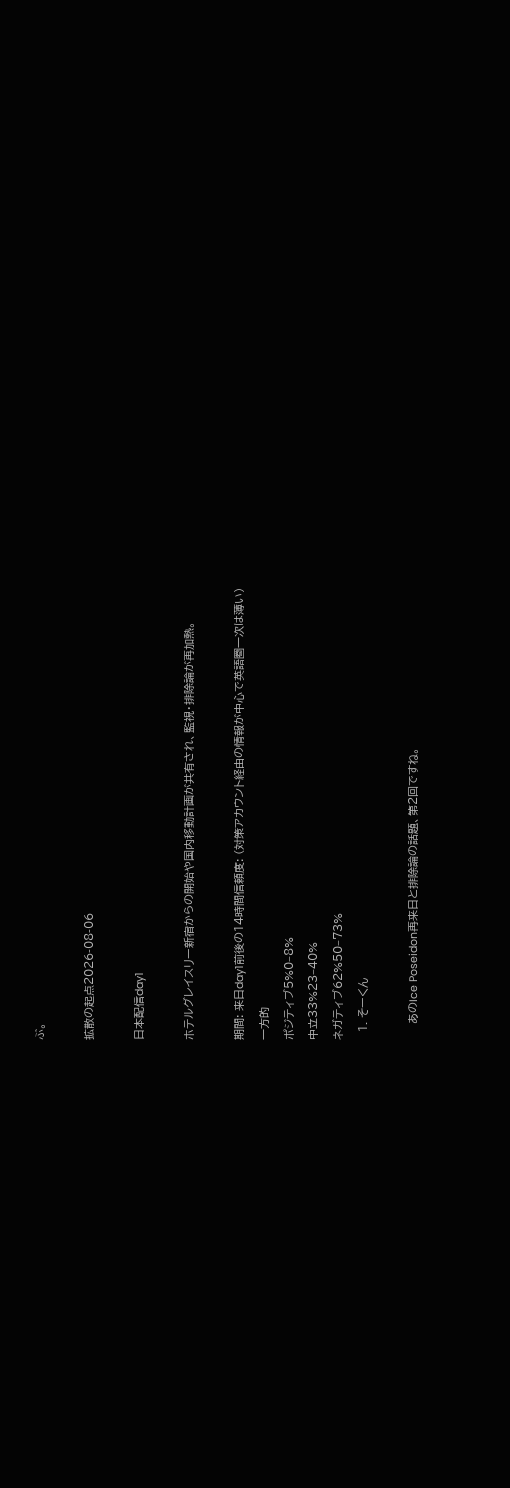ぶ。

拡散の起点2026-08-06

日本配信day1

ホテルグレイスリー新宿からの開始や国内移動計画が共有され、監視・排除論が再加熱。

期間: 来日day1前後の14時間信頼度: (対策アカウント経由の情報が中心で英語圏一次は薄い)
一方的
ポジティブ5%0–8%
中立33%23–40%
ネガティブ62%50–73%
  1. そーくん

    あのIce Poseidon再来日と排除論の話題、第2回ですね。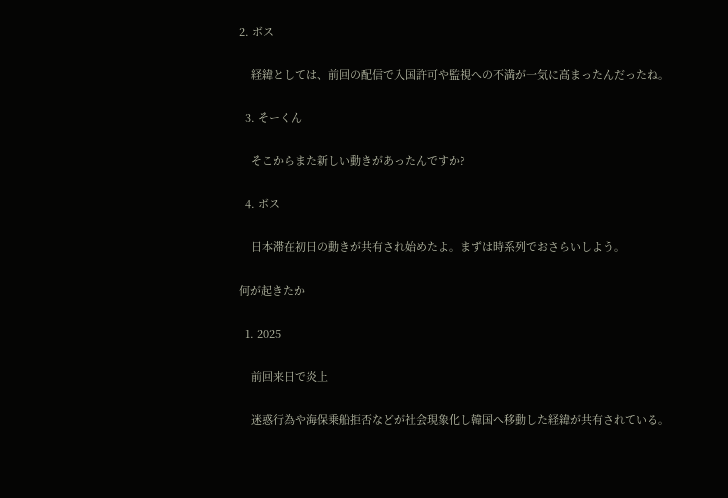2. ボス

    経緯としては、前回の配信で入国許可や監視への不満が一気に高まったんだったね。

  3. そーくん

    そこからまた新しい動きがあったんですか?

  4. ボス

    日本滞在初日の動きが共有され始めたよ。まずは時系列でおさらいしよう。

何が起きたか

  1. 2025

    前回来日で炎上

    迷惑行為や海保乗船拒否などが社会現象化し韓国へ移動した経緯が共有されている。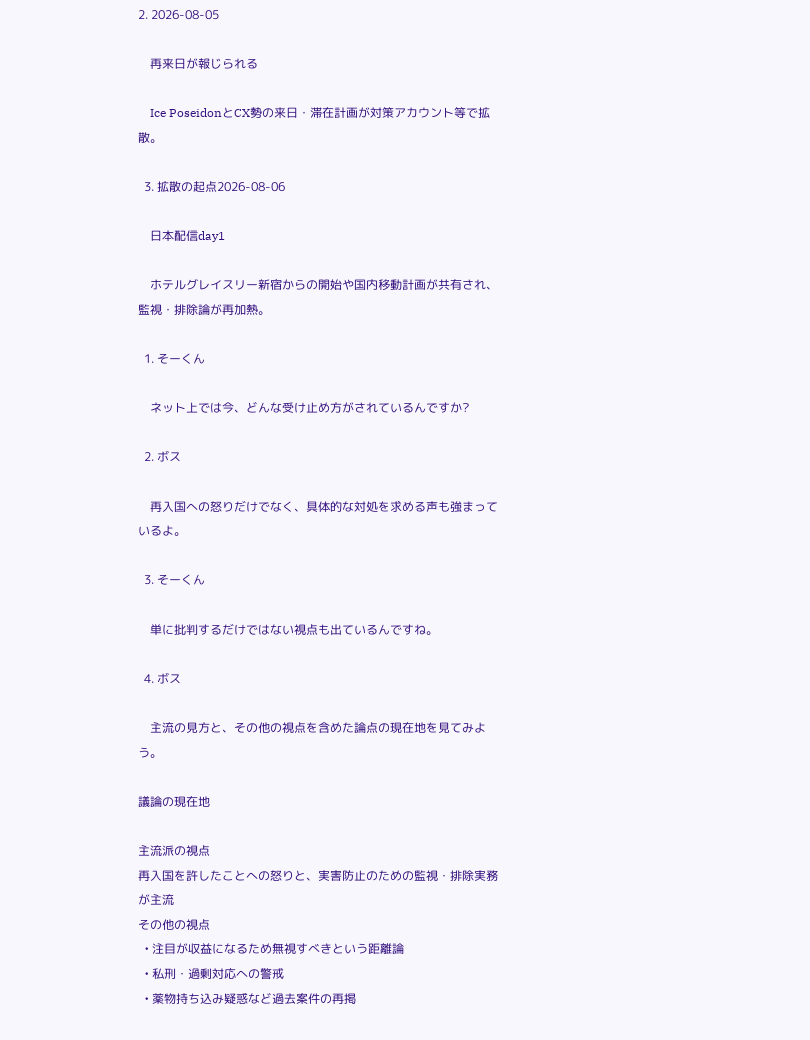2. 2026-08-05

    再来日が報じられる

    Ice PoseidonとCX勢の来日・滞在計画が対策アカウント等で拡散。

  3. 拡散の起点2026-08-06

    日本配信day1

    ホテルグレイスリー新宿からの開始や国内移動計画が共有され、監視・排除論が再加熱。

  1. そーくん

    ネット上では今、どんな受け止め方がされているんですか?

  2. ボス

    再入国への怒りだけでなく、具体的な対処を求める声も強まっているよ。

  3. そーくん

    単に批判するだけではない視点も出ているんですね。

  4. ボス

    主流の見方と、その他の視点を含めた論点の現在地を見てみよう。

議論の現在地

主流派の視点
再入国を許したことへの怒りと、実害防止のための監視・排除実務が主流
その他の視点
  • 注目が収益になるため無視すべきという距離論
  • 私刑・過剰対応への警戒
  • 薬物持ち込み疑惑など過去案件の再掲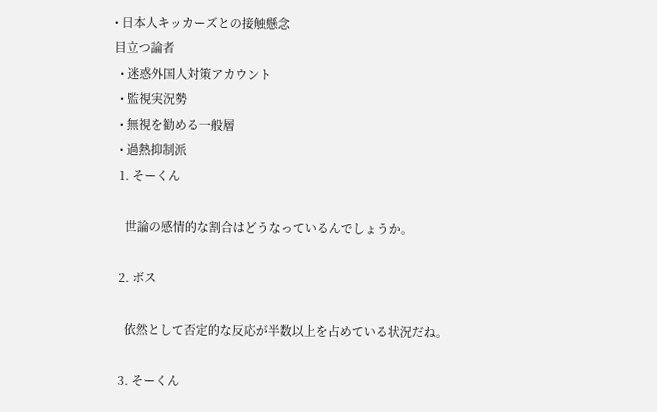• 日本人キッカーズとの接触懸念
目立つ論者
  • 迷惑外国人対策アカウント
  • 監視実況勢
  • 無視を勧める一般層
  • 過熱抑制派
  1. そーくん

    世論の感情的な割合はどうなっているんでしょうか。

  2. ボス

    依然として否定的な反応が半数以上を占めている状況だね。

  3. そーくん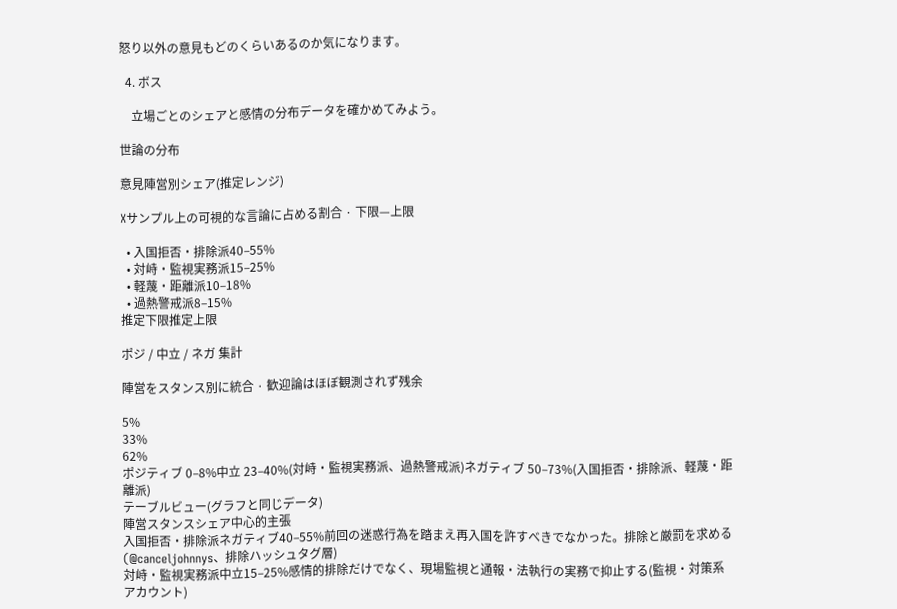怒り以外の意見もどのくらいあるのか気になります。

  4. ボス

    立場ごとのシェアと感情の分布データを確かめてみよう。

世論の分布

意見陣営別シェア(推定レンジ)

Xサンプル上の可視的な言論に占める割合 · 下限—上限

  • 入国拒否・排除派40–55%
  • 対峙・監視実務派15–25%
  • 軽蔑・距離派10–18%
  • 過熱警戒派8–15%
推定下限推定上限

ポジ / 中立 / ネガ 集計

陣営をスタンス別に統合 · 歓迎論はほぼ観測されず残余

5%
33%
62%
ポジティブ 0–8%中立 23–40%(対峙・監視実務派、過熱警戒派)ネガティブ 50–73%(入国拒否・排除派、軽蔑・距離派)
テーブルビュー(グラフと同じデータ)
陣営スタンスシェア中心的主張
入国拒否・排除派ネガティブ40–55%前回の迷惑行為を踏まえ再入国を許すべきでなかった。排除と厳罰を求める(@canceljohnnys、排除ハッシュタグ層)
対峙・監視実務派中立15–25%感情的排除だけでなく、現場監視と通報・法執行の実務で抑止する(監視・対策系アカウント)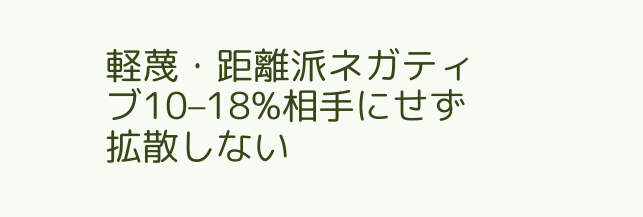軽蔑・距離派ネガティブ10–18%相手にせず拡散しない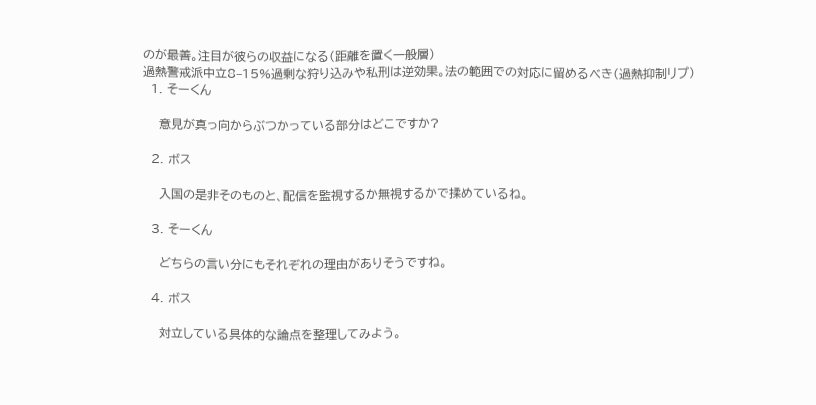のが最善。注目が彼らの収益になる(距離を置く一般層)
過熱警戒派中立8–15%過剰な狩り込みや私刑は逆効果。法の範囲での対応に留めるべき(過熱抑制リプ)
  1. そーくん

    意見が真っ向からぶつかっている部分はどこですか?

  2. ボス

    入国の是非そのものと、配信を監視するか無視するかで揉めているね。

  3. そーくん

    どちらの言い分にもそれぞれの理由がありそうですね。

  4. ボス

    対立している具体的な論点を整理してみよう。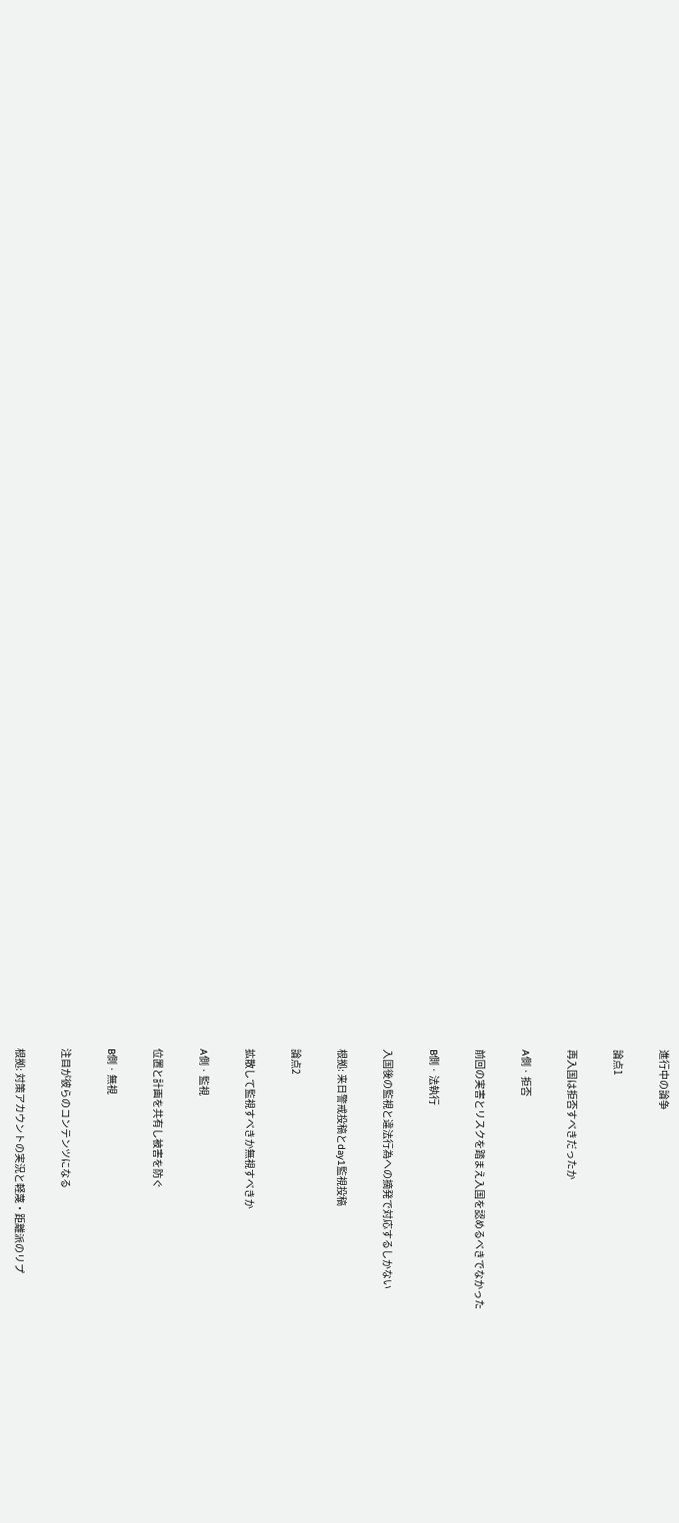進行中の論争

論点1

再入国は拒否すべきだったか

A側 · 拒否

前回の実害とリスクを踏まえ入国を認めるべきでなかった

B側 · 法執行

入国後の監視と違法行為への摘発で対応するしかない

根拠: 来日警戒投稿とday1監視投稿

論点2

拡散して監視すべきか無視すべきか

A側 · 監視

位置と計画を共有し被害を防ぐ

B側 · 無視

注目が彼らのコンテンツになる

根拠: 対策アカウントの実況と軽蔑・距離派のリプ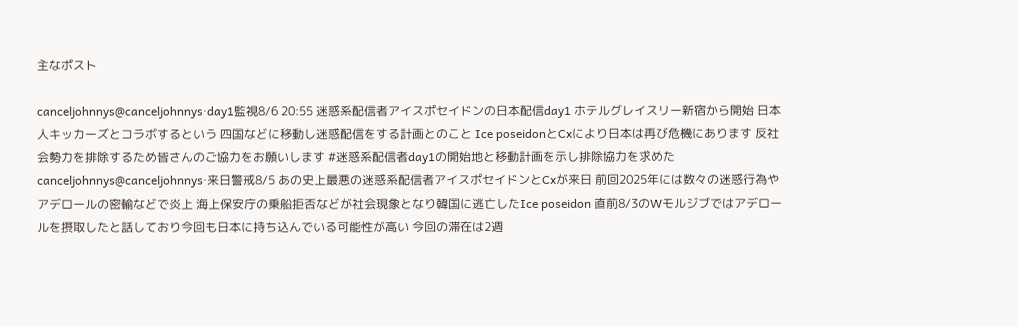主なポスト

canceljohnnys@canceljohnnys·day1監視8/6 20:55 迷惑系配信者アイスポセイドンの日本配信day1 ホテルグレイスリー新宿から開始 日本人キッカーズとコラボするという 四国などに移動し迷惑配信をする計画とのこと Ice poseidonとCxにより日本は再び危機にあります 反社会勢力を排除するため皆さんのご協力をお願いします #迷惑系配信者day1の開始地と移動計画を示し排除協力を求めた
canceljohnnys@canceljohnnys·来日警戒8/5 あの史上最悪の迷惑系配信者アイスポセイドンとCxが来日 前回2025年には数々の迷惑行為やアデロールの密輸などで炎上 海上保安庁の乗船拒否などが社会現象となり韓国に逃亡したIce poseidon 直前8/3のWモルジブではアデロールを摂取したと話しており今回も日本に持ち込んでいる可能性が高い 今回の滞在は2週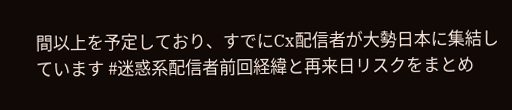間以上を予定しており、すでにCx配信者が大勢日本に集結しています #迷惑系配信者前回経緯と再来日リスクをまとめ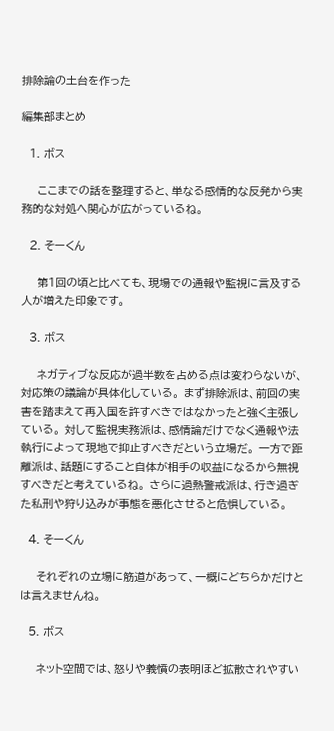排除論の土台を作った

編集部まとめ

  1. ボス

    ここまでの話を整理すると、単なる感情的な反発から実務的な対処へ関心が広がっているね。

  2. そーくん

    第1回の頃と比べても、現場での通報や監視に言及する人が増えた印象です。

  3. ボス

    ネガティブな反応が過半数を占める点は変わらないが、対応策の議論が具体化している。 まず排除派は、前回の実害を踏まえて再入国を許すべきではなかったと強く主張している。 対して監視実務派は、感情論だけでなく通報や法執行によって現地で抑止すべきだという立場だ。 一方で距離派は、話題にすること自体が相手の収益になるから無視すべきだと考えているね。 さらに過熱警戒派は、行き過ぎた私刑や狩り込みが事態を悪化させると危惧している。

  4. そーくん

    それぞれの立場に筋道があって、一概にどちらかだけとは言えませんね。

  5. ボス

    ネット空間では、怒りや義憤の表明ほど拡散されやすい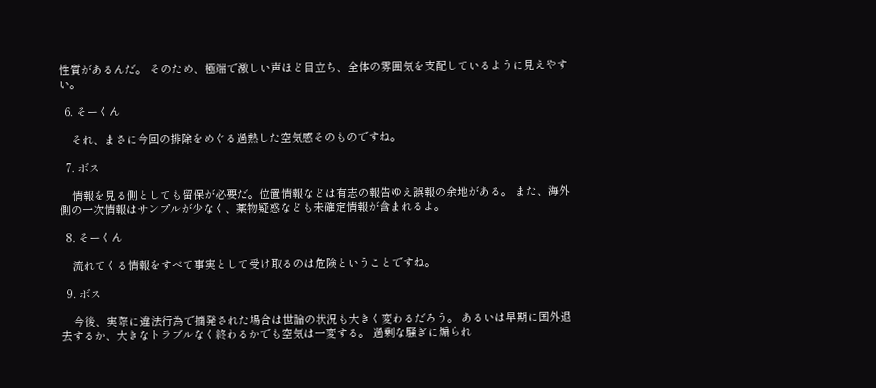性質があるんだ。 そのため、極端で激しい声ほど目立ち、全体の雰囲気を支配しているように見えやすい。

  6. そーくん

    それ、まさに今回の排除をめぐる過熱した空気感そのものですね。

  7. ボス

    情報を見る側としても留保が必要だ。位置情報などは有志の報告ゆえ誤報の余地がある。 また、海外側の一次情報はサンプルが少なく、薬物疑惑なども未確定情報が含まれるよ。

  8. そーくん

    流れてくる情報をすべて事実として受け取るのは危険ということですね。

  9. ボス

    今後、実際に違法行為で摘発された場合は世論の状況も大きく変わるだろう。 あるいは早期に国外退去するか、大きなトラブルなく終わるかでも空気は一変する。 過剰な騒ぎに煽られ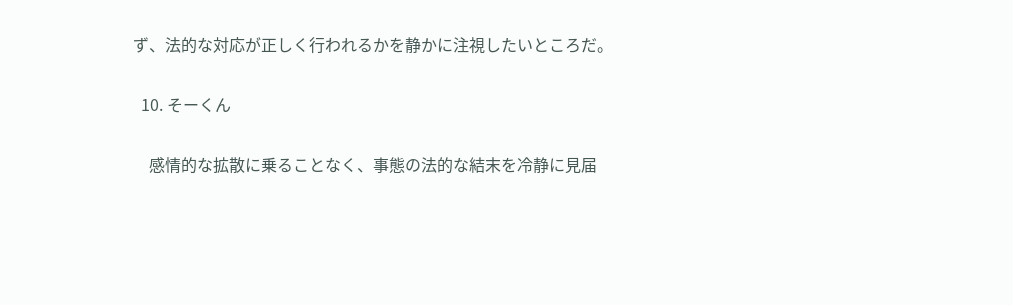ず、法的な対応が正しく行われるかを静かに注視したいところだ。

  10. そーくん

    感情的な拡散に乗ることなく、事態の法的な結末を冷静に見届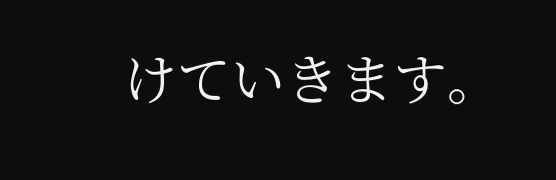けていきます。